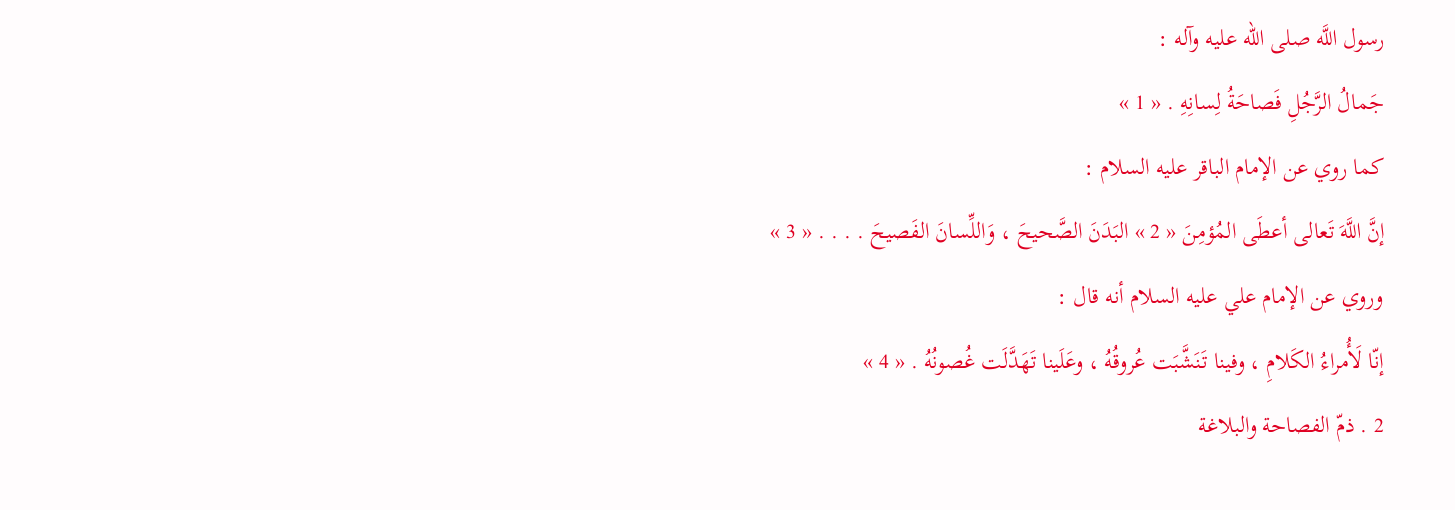رسول اللَّه صلى الله عليه وآله :
جَمالُ الرَّجُلِ فَصاحَةُ لِسانِهِ . « 1 »
كما روي عن الإمام الباقر عليه السلام :
إنَّ اللَّهَ تَعالى أعطَى المُؤمِنَ « 2 » البَدَنَ الصَّحيحَ ، وَاللِّسانَ الفَصيحَ . . . . « 3 »
وروي عن الإمام علي عليه السلام أنه قال :
إنّا لَأُمراءُ الكَلامِ ، وفينا تَنَشَّبَت عُروقُهُ ، وعَلَينا تَهَدَّلَت غُصونُهُ . « 4 »
2 . ذمّ الفصاحة والبلاغة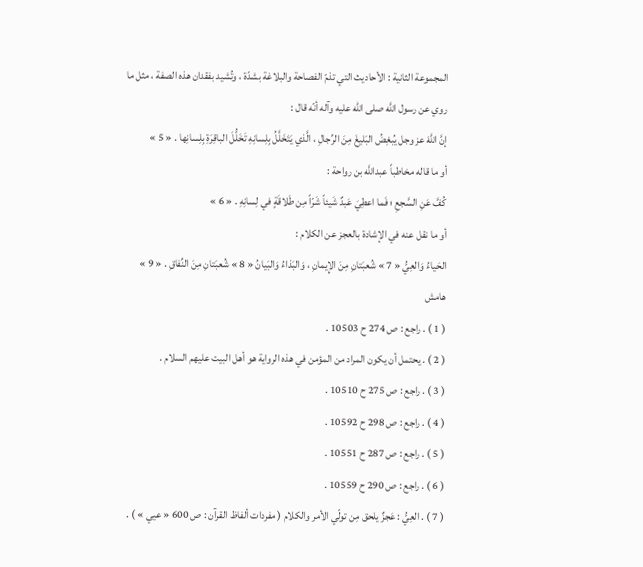المجموعة الثانية : الأحاديث التي تذمّ الفصاحة والبلاغة بشدّة ، وتُشيد بفقدان هذه الصفة ، مثل ما روي عن رسول اللَّه صلى الله عليه وآله أنّه قال :
إنَّ اللَّهَ عز وجل يُبغِضُ البَليغَ مِنَ الرِّجالِ ، الَّذي يَتَخَلَّلُ بِلِسانِهِ تَخَلُّلَ الباقِرَةِ بِلِسانِها . « 5 »
أو ما قاله مخاطباً عبداللَّه بن رواحة :
كُفَّ عَنِ السَّجعِ ؛ فَما اعطِيَ عَبدٌ شَيئاً شَرّاً مِن طَلاقَةٍ في لِسانِهِ . « 6 »
أو ما نقل عنه في الإشادة بالعجز عن الكلام :
الحَياءُ وَالعِيُّ « 7 » شُعبَتانِ مِنَ الإِيمانِ ، وَالبَذاءُ وَالبَيانُ « 8 » شُعبَتانِ مِنَ النِّفاقِ . « 9 »
هامش
( 1 ) . راجع : ص 274 ح 10503 .
( 2 ) . يحتمل أن يكون المراد من المؤمن في هذه الرواية هو أهل البيت عليهم السلام .
( 3 ) . راجع : ص 275 ح 10510 .
( 4 ) . راجع : ص 298 ح 10592 .
( 5 ) . راجع : ص 287 ح 10551 .
( 6 ) . راجع : ص 290 ح 10559 .
( 7 ) . العِيُّ : عَجزٌ يلحق مِن تولّي الأمر والكلام ( مفردات ألفاظ القرآن : ص 600 « عيي » ) .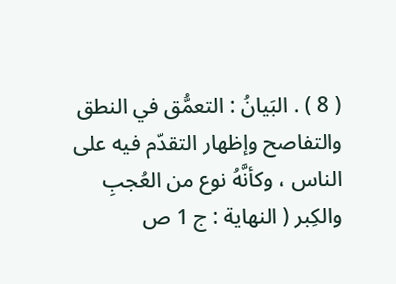( 8 ) . البَيانُ : التعمُّق في النطق والتفاصح وإظهار التقدّم فيه على الناس ، وكأنَّهُ نوع من العُجبِ والكِبر ( النهاية : ج 1 ص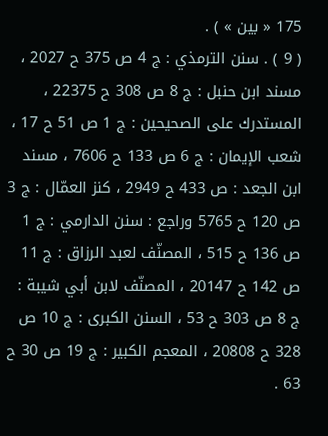175 « بين » ) .
( 9 ) . سنن الترمذي : ج 4 ص 375 ح 2027 ، مسند ابن حنبل : ج 8 ص 308 ح 22375 ، المستدرك على الصحيحين : ج 1 ص 51 ح 17 ، شعب الإيمان : ج 6 ص 133 ح 7606 ، مسند ابن الجعد : ص 433 ح 2949 ، كنز العمّال : ج 3 ص 120 ح 5765 وراجع : سنن الدارمي : ج 1 ص 136 ح 515 ، المصنّف لعبد الرزاق : ج 11 ص 142 ح 20147 ، المصنّف لابن أبي شيبة : ج 8 ص 303 ح 53 ، السنن الكبرى : ج 10 ص 328 ح 20808 ، المعجم الكبير : ج 19 ص 30 ح 63 .